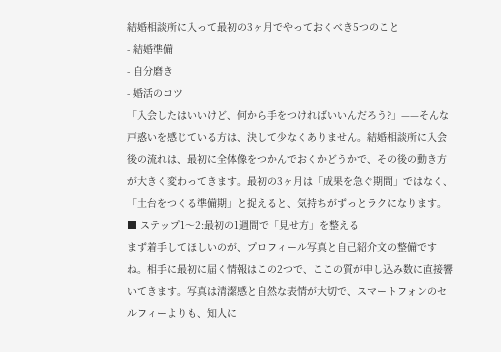結婚相談所に入って最初の3ヶ月でやっておくべき5つのこと
- 結婚準備
- 自分磨き
- 婚活のコツ
「入会したはいいけど、何から手をつければいいんだろう?」——そんな戸惑いを感じている方は、決して少なくありません。結婚相談所に入会後の流れは、最初に全体像をつかんでおくかどうかで、その後の動き方が大きく変わってきます。最初の3ヶ月は「成果を急ぐ期間」ではなく、「土台をつくる準備期」と捉えると、気持ちがずっとラクになります。
■ ステップ1〜2:最初の1週間で「見せ方」を整える
まず着手してほしいのが、プロフィール写真と自己紹介文の整備ですね。相手に最初に届く情報はこの2つで、ここの質が申し込み数に直接響いてきます。写真は清潔感と自然な表情が大切で、スマートフォンのセルフィーよりも、知人に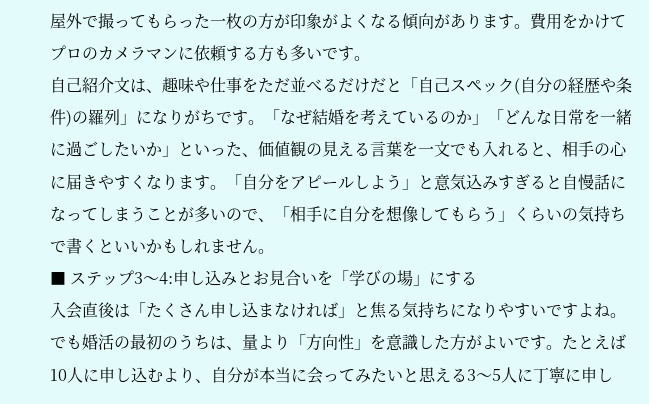屋外で撮ってもらった一枚の方が印象がよくなる傾向があります。費用をかけてプロのカメラマンに依頼する方も多いです。
自己紹介文は、趣味や仕事をただ並べるだけだと「自己スペック(自分の経歴や条件)の羅列」になりがちです。「なぜ結婚を考えているのか」「どんな日常を一緒に過ごしたいか」といった、価値観の見える言葉を一文でも入れると、相手の心に届きやすくなります。「自分をアピールしよう」と意気込みすぎると自慢話になってしまうことが多いので、「相手に自分を想像してもらう」くらいの気持ちで書くといいかもしれません。
■ ステップ3〜4:申し込みとお見合いを「学びの場」にする
入会直後は「たくさん申し込まなければ」と焦る気持ちになりやすいですよね。でも婚活の最初のうちは、量より「方向性」を意識した方がよいです。たとえば10人に申し込むより、自分が本当に会ってみたいと思える3〜5人に丁寧に申し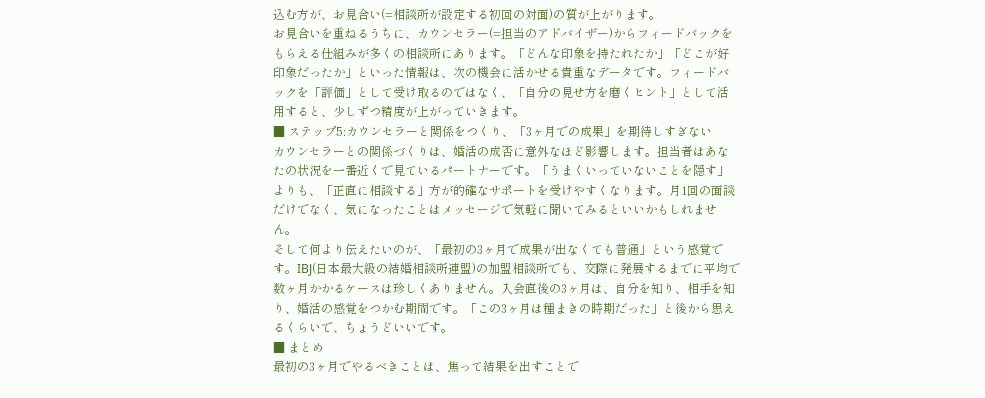込む方が、お見合い(=相談所が設定する初回の対面)の質が上がります。
お見合いを重ねるうちに、カウンセラー(=担当のアドバイザー)からフィードバックをもらえる仕組みが多くの相談所にあります。「どんな印象を持たれたか」「どこが好印象だったか」といった情報は、次の機会に活かせる貴重なデータです。フィードバックを「評価」として受け取るのではなく、「自分の見せ方を磨くヒント」として活用すると、少しずつ精度が上がっていきます。
■ ステップ5:カウンセラーと関係をつくり、「3ヶ月での成果」を期待しすぎない
カウンセラーとの関係づくりは、婚活の成否に意外なほど影響します。担当者はあなたの状況を一番近くで見ているパートナーです。「うまくいっていないことを隠す」よりも、「正直に相談する」方が的確なサポートを受けやすくなります。月1回の面談だけでなく、気になったことはメッセージで気軽に聞いてみるといいかもしれません。
そして何より伝えたいのが、「最初の3ヶ月で成果が出なくても普通」という感覚です。IBJ(日本最大級の結婚相談所連盟)の加盟相談所でも、交際に発展するまでに平均で数ヶ月かかるケースは珍しくありません。入会直後の3ヶ月は、自分を知り、相手を知り、婚活の感覚をつかむ期間です。「この3ヶ月は種まきの時期だった」と後から思えるくらいで、ちょうどいいです。
■ まとめ
最初の3ヶ月でやるべきことは、焦って結果を出すことで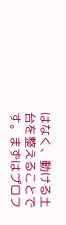はなく、動ける土台を整えることです。まずはプロフ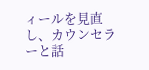ィールを見直し、カウンセラーと話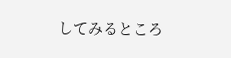してみるところ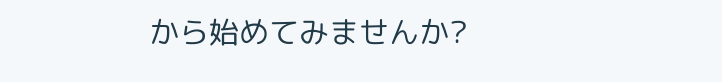から始めてみませんか?